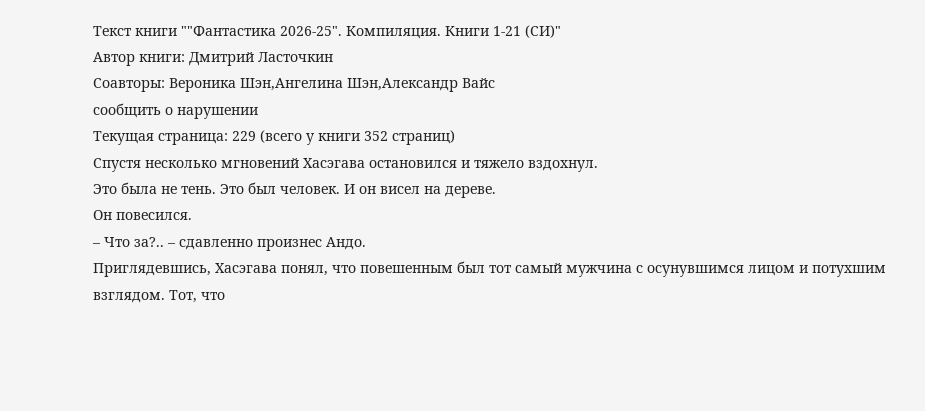Текст книги ""Фантастика 2026-25". Компиляция. Книги 1-21 (СИ)"
Автор книги: Дмитрий Ласточкин
Соавторы: Вероника Шэн,Ангелина Шэн,Александр Вайс
сообщить о нарушении
Текущая страница: 229 (всего у книги 352 страниц)
Спустя несколько мгновений Хасэгава остановился и тяжело вздохнул.
Это была не тень. Это был человек. И он висел на дереве.
Он повесился.
– Что за?.. – сдавленно произнес Андо.
Приглядевшись, Хасэгава понял, что повешенным был тот самый мужчина с осунувшимся лицом и потухшим взглядом. Тот, что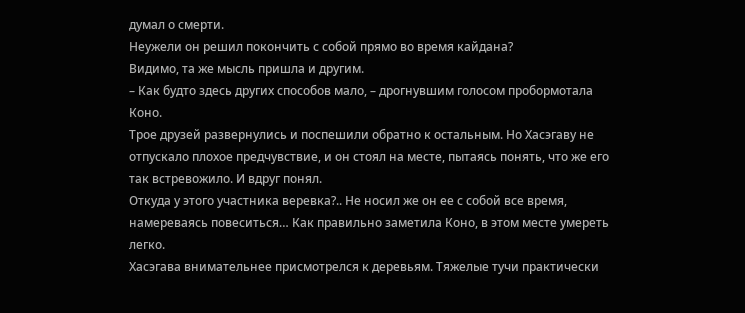думал о смерти.
Неужели он решил покончить с собой прямо во время кайдана?
Видимо, та же мысль пришла и другим.
– Как будто здесь других способов мало, – дрогнувшим голосом пробормотала Коно.
Трое друзей развернулись и поспешили обратно к остальным. Но Хасэгаву не отпускало плохое предчувствие, и он стоял на месте, пытаясь понять, что же его так встревожило. И вдруг понял.
Откуда у этого участника веревка?.. Не носил же он ее с собой все время, намереваясь повеситься… Как правильно заметила Коно, в этом месте умереть легко.
Хасэгава внимательнее присмотрелся к деревьям. Тяжелые тучи практически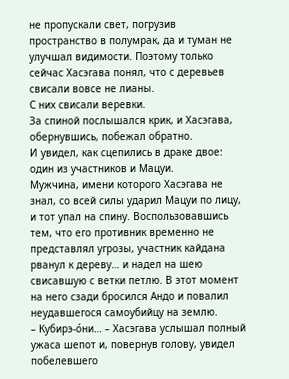не пропускали свет, погрузив пространство в полумрак, да и туман не улучшал видимости. Поэтому только сейчас Хасэгава понял, что с деревьев свисали вовсе не лианы.
С них свисали веревки.
За спиной послышался крик, и Хасэгава, обернувшись, побежал обратно.
И увидел, как сцепились в драке двое: один из участников и Мацуи.
Мужчина, имени которого Хасэгава не знал, со всей силы ударил Мацуи по лицу, и тот упал на спину. Воспользовавшись тем, что его противник временно не представлял угрозы, участник кайдана рванул к дереву… и надел на шею свисавшую с ветки петлю. В этот момент на него сзади бросился Андо и повалил неудавшегося самоубийцу на землю.
– Кубирэ-о́ни… – Хасэгава услышал полный ужаса шепот и, повернув голову, увидел побелевшего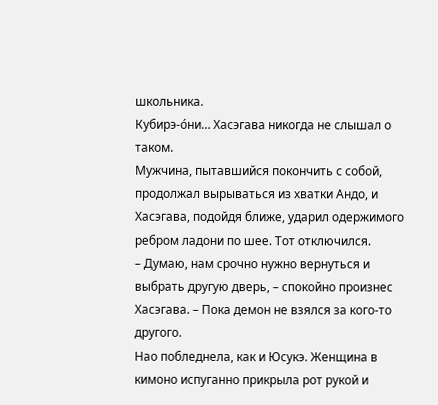школьника.
Кубирэ-о́ни… Хасэгава никогда не слышал о таком.
Мужчина, пытавшийся покончить с собой, продолжал вырываться из хватки Андо, и Хасэгава, подойдя ближе, ударил одержимого ребром ладони по шее. Тот отключился.
– Думаю, нам срочно нужно вернуться и выбрать другую дверь, – спокойно произнес Хасэгава. – Пока демон не взялся за кого-то другого.
Нао побледнела, как и Юсукэ. Женщина в кимоно испуганно прикрыла рот рукой и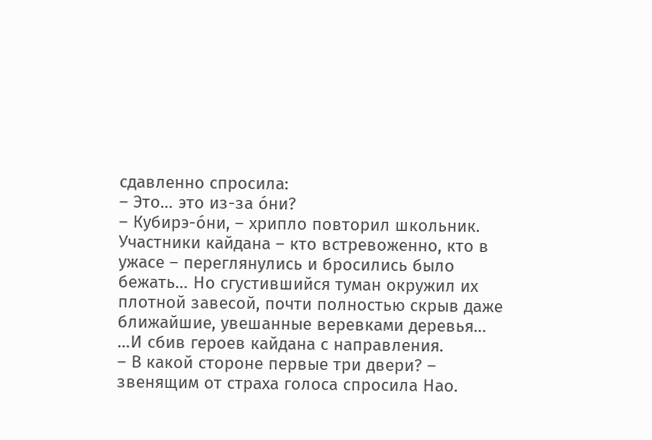сдавленно спросила:
– Это… это из-за о́ни?
– Кубирэ-о́ни, – хрипло повторил школьник.
Участники кайдана – кто встревоженно, кто в ужасе – переглянулись и бросились было бежать… Но сгустившийся туман окружил их плотной завесой, почти полностью скрыв даже ближайшие, увешанные веревками деревья…
…И сбив героев кайдана с направления.
– В какой стороне первые три двери? – звенящим от страха голоса спросила Нао.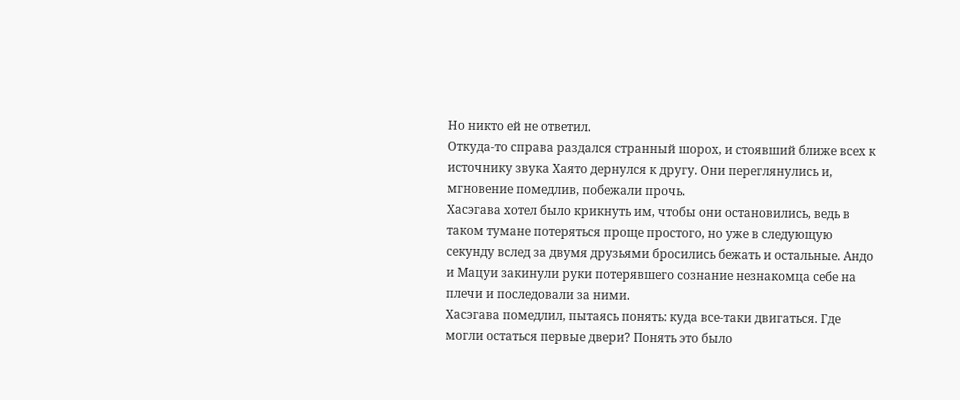Но никто ей не ответил.
Откуда-то справа раздался странный шорох, и стоявший ближе всех к источнику звука Хаято дернулся к другу. Они переглянулись и, мгновение помедлив, побежали прочь.
Хасэгава хотел было крикнуть им, чтобы они остановились, ведь в таком тумане потеряться проще простого, но уже в следующую секунду вслед за двумя друзьями бросились бежать и остальные. Андо и Мацуи закинули руки потерявшего сознание незнакомца себе на плечи и последовали за ними.
Хасэгава помедлил, пытаясь понять: куда все-таки двигаться. Где могли остаться первые двери? Понять это было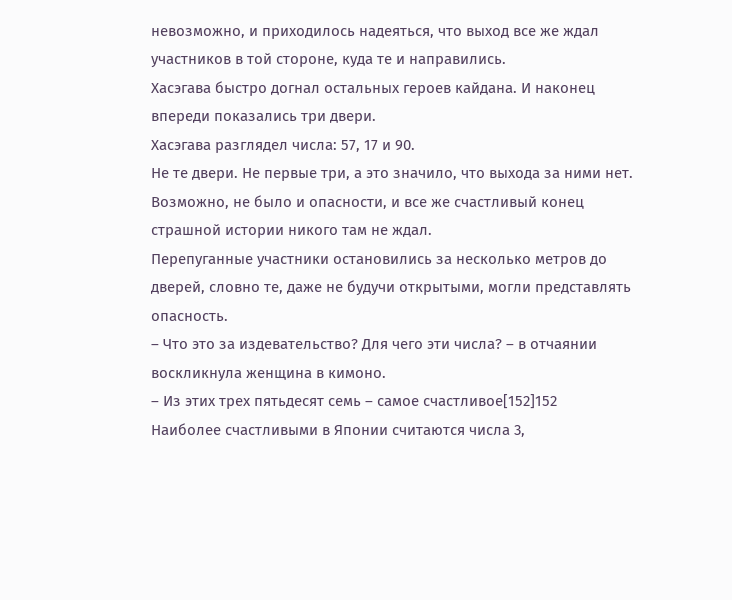невозможно, и приходилось надеяться, что выход все же ждал участников в той стороне, куда те и направились.
Хасэгава быстро догнал остальных героев кайдана. И наконец впереди показались три двери.
Хасэгава разглядел числа: 57, 17 и 90.
Не те двери. Не первые три, а это значило, что выхода за ними нет. Возможно, не было и опасности, и все же счастливый конец страшной истории никого там не ждал.
Перепуганные участники остановились за несколько метров до дверей, словно те, даже не будучи открытыми, могли представлять опасность.
– Что это за издевательство? Для чего эти числа? – в отчаянии воскликнула женщина в кимоно.
– Из этих трех пятьдесят семь – самое счастливое[152]152
Наиболее счастливыми в Японии считаются числа 3,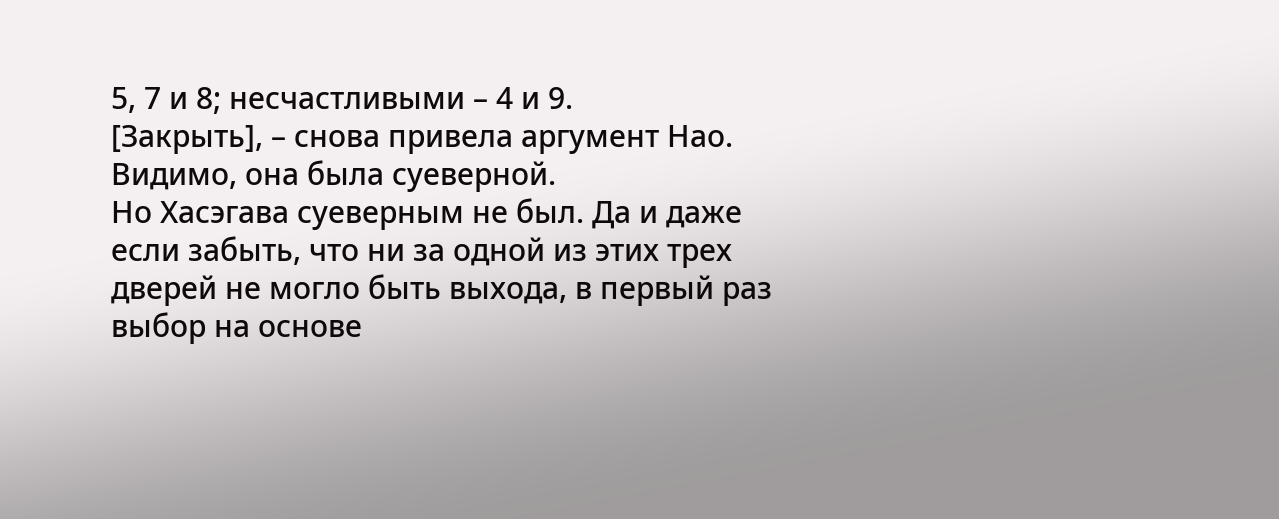5, 7 и 8; несчастливыми – 4 и 9.
[Закрыть], – снова привела аргумент Нао. Видимо, она была суеверной.
Но Хасэгава суеверным не был. Да и даже если забыть, что ни за одной из этих трех дверей не могло быть выхода, в первый раз выбор на основе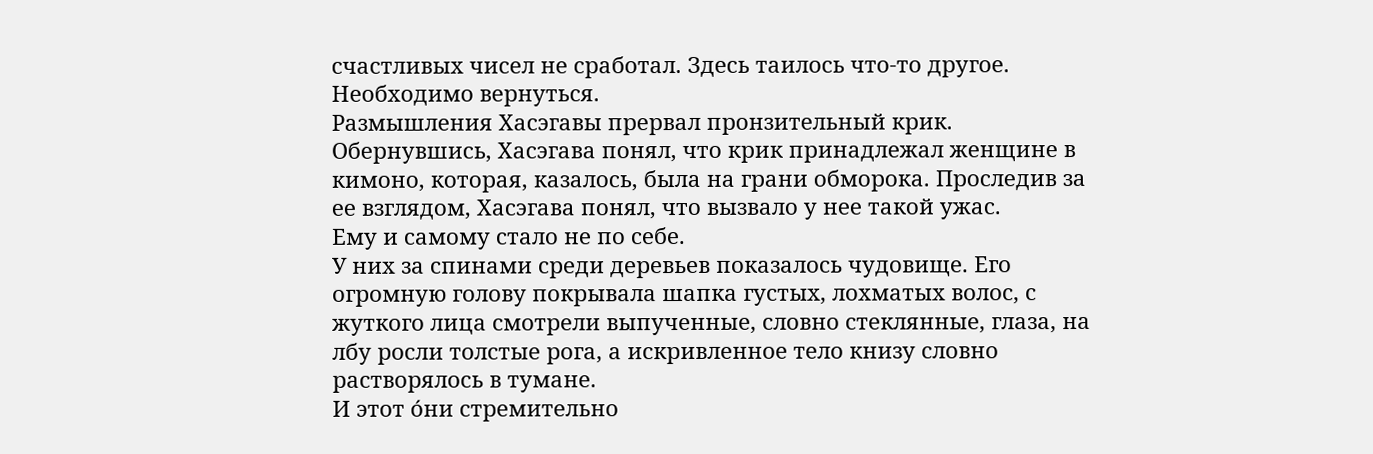счастливых чисел не сработал. Здесь таилось что-то другое. Необходимо вернуться.
Размышления Хасэгавы прервал пронзительный крик. Обернувшись, Хасэгава понял, что крик принадлежал женщине в кимоно, которая, казалось, была на грани обморока. Проследив за ее взглядом, Хасэгава понял, что вызвало у нее такой ужас.
Ему и самому стало не по себе.
У них за спинами среди деревьев показалось чудовище. Его огромную голову покрывала шапка густых, лохматых волос, с жуткого лица смотрели выпученные, словно стеклянные, глаза, на лбу росли толстые рога, а искривленное тело книзу словно растворялось в тумане.
И этот о́ни стремительно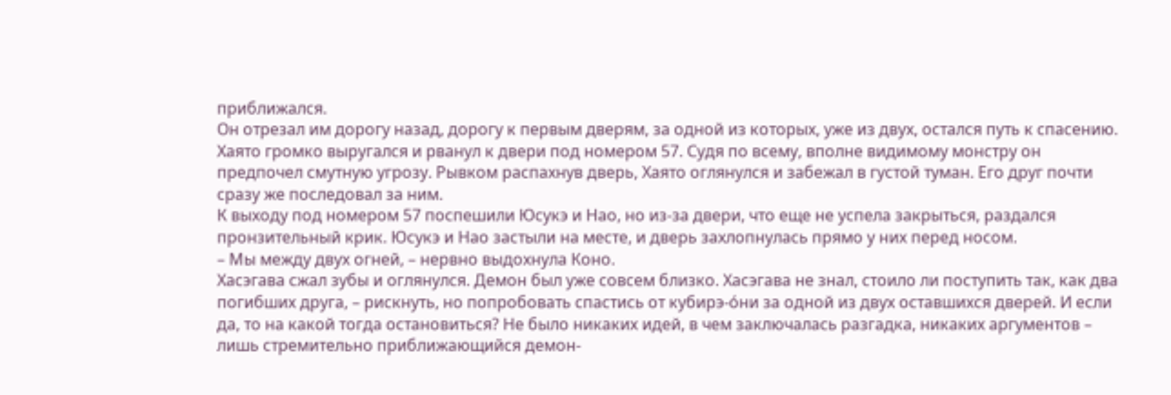приближался.
Он отрезал им дорогу назад, дорогу к первым дверям, за одной из которых, уже из двух, остался путь к спасению.
Хаято громко выругался и рванул к двери под номером 57. Судя по всему, вполне видимому монстру он предпочел смутную угрозу. Рывком распахнув дверь, Хаято оглянулся и забежал в густой туман. Его друг почти сразу же последовал за ним.
К выходу под номером 57 поспешили Юсукэ и Нао, но из-за двери, что еще не успела закрыться, раздался пронзительный крик. Юсукэ и Нао застыли на месте, и дверь захлопнулась прямо у них перед носом.
– Мы между двух огней, – нервно выдохнула Коно.
Хасэгава сжал зубы и оглянулся. Демон был уже совсем близко. Хасэгава не знал, стоило ли поступить так, как два погибших друга, – рискнуть, но попробовать спастись от кубирэ-о́ни за одной из двух оставшихся дверей. И если да, то на какой тогда остановиться? Не было никаких идей, в чем заключалась разгадка, никаких аргументов – лишь стремительно приближающийся демон-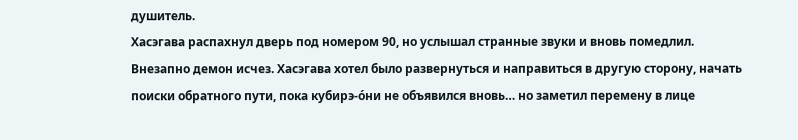душитель.
Хасэгава распахнул дверь под номером 90, но услышал странные звуки и вновь помедлил.
Внезапно демон исчез. Хасэгава хотел было развернуться и направиться в другую сторону, начать поиски обратного пути, пока кубирэ-о́ни не объявился вновь… но заметил перемену в лице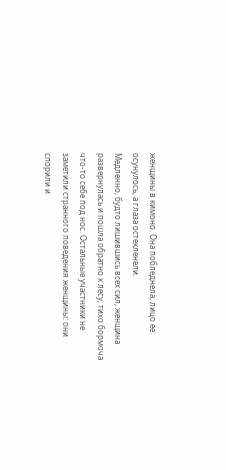женщины в кимоно. Она побледнела, лицо ее осунулось, а глаза остекленели.
Медленно, будто лишившись всех сил, женщина развернулась и пошла обратно к лесу, тихо бормоча что-то себе под нос. Остальные участники не заметили странного поведения женщины: они спорили и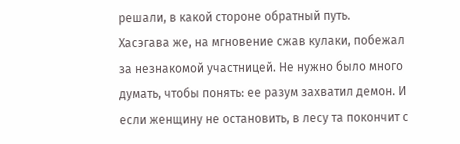решали, в какой стороне обратный путь.
Хасэгава же, на мгновение сжав кулаки, побежал за незнакомой участницей. Не нужно было много думать, чтобы понять: ее разум захватил демон. И если женщину не остановить, в лесу та покончит с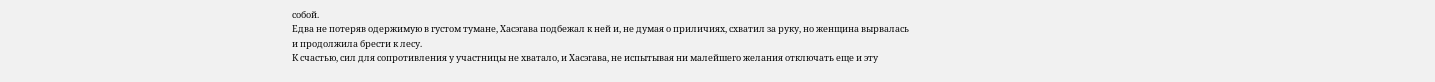собой.
Едва не потеряв одержимую в густом тумане, Хасэгава подбежал к ней и, не думая о приличиях, схватил за руку, но женщина вырвалась и продолжила брести к лесу.
К счастью, сил для сопротивления у участницы не хватало, и Хасэгава, не испытывая ни малейшего желания отключать еще и эту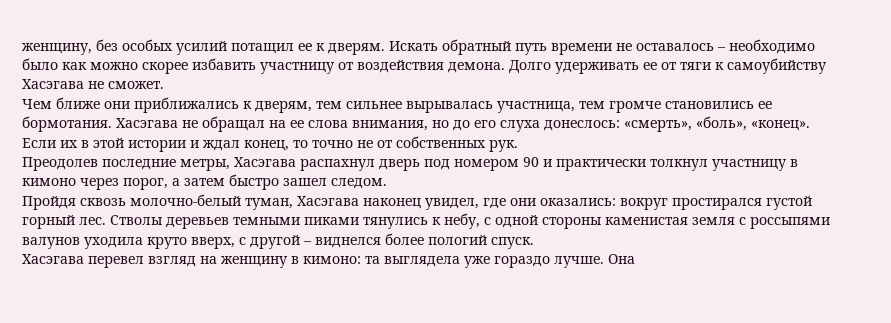женщину, без особых усилий потащил ее к дверям. Искать обратный путь времени не оставалось – необходимо было как можно скорее избавить участницу от воздействия демона. Долго удерживать ее от тяги к самоубийству Хасэгава не сможет.
Чем ближе они приближались к дверям, тем сильнее вырывалась участница, тем громче становились ее бормотания. Хасэгава не обращал на ее слова внимания, но до его слуха донеслось: «смерть», «боль», «конец».
Если их в этой истории и ждал конец, то точно не от собственных рук.
Преодолев последние метры, Хасэгава распахнул дверь под номером 90 и практически толкнул участницу в кимоно через порог, а затем быстро зашел следом.
Пройдя сквозь молочно-белый туман, Хасэгава наконец увидел, где они оказались: вокруг простирался густой горный лес. Стволы деревьев темными пиками тянулись к небу, с одной стороны каменистая земля с россыпями валунов уходила круто вверх, с другой – виднелся более пологий спуск.
Хасэгава перевел взгляд на женщину в кимоно: та выглядела уже гораздо лучше. Она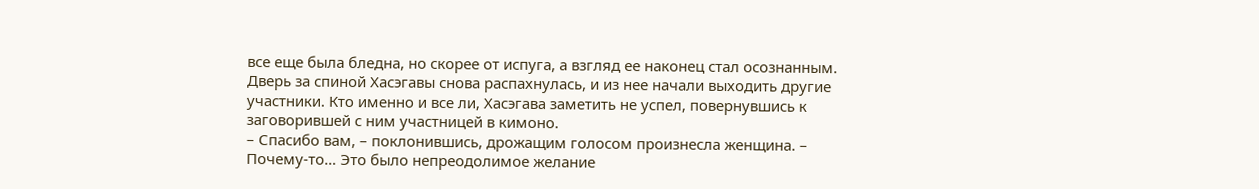все еще была бледна, но скорее от испуга, а взгляд ее наконец стал осознанным.
Дверь за спиной Хасэгавы снова распахнулась, и из нее начали выходить другие участники. Кто именно и все ли, Хасэгава заметить не успел, повернувшись к заговорившей с ним участницей в кимоно.
– Спасибо вам, – поклонившись, дрожащим голосом произнесла женщина. – Почему-то… Это было непреодолимое желание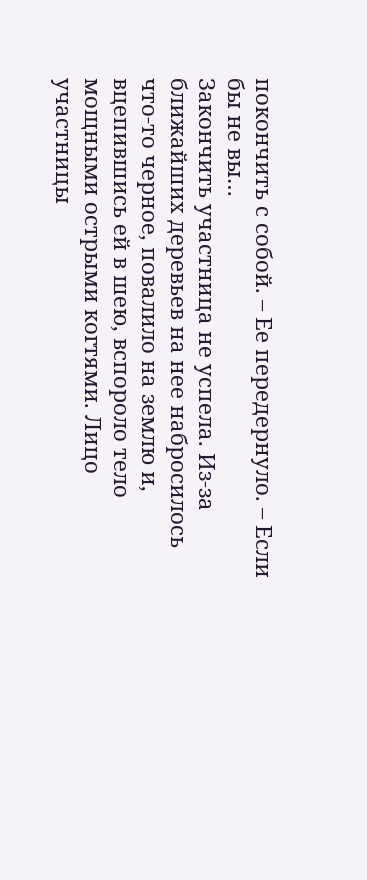покончить с собой. – Ее передернуло. – Если бы не вы…
Закончить участница не успела. Из-за ближайших деревьев на нее набросилось что-то черное, повалило на землю и, вцепившись ей в шею, вспороло тело мощными острыми когтями. Лицо участницы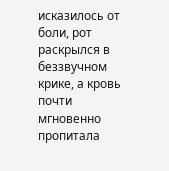исказилось от боли, рот раскрылся в беззвучном крике, а кровь почти мгновенно пропитала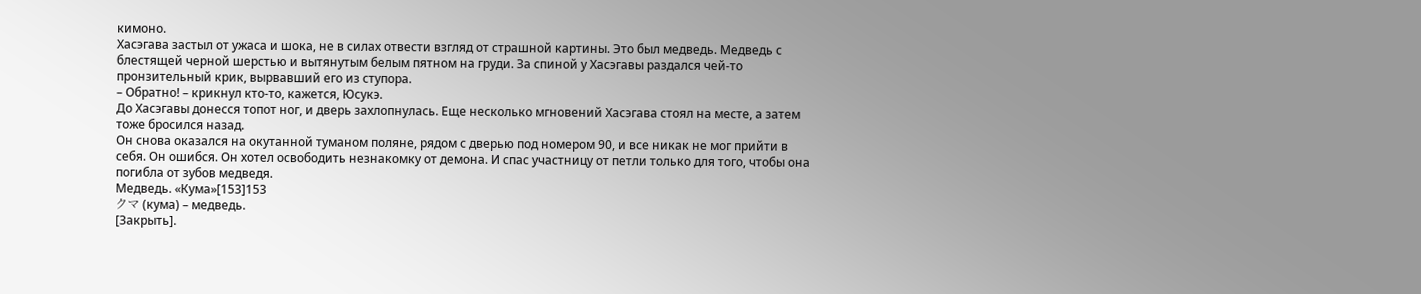кимоно.
Хасэгава застыл от ужаса и шока, не в силах отвести взгляд от страшной картины. Это был медведь. Медведь с блестящей черной шерстью и вытянутым белым пятном на груди. За спиной у Хасэгавы раздался чей-то пронзительный крик, вырвавший его из ступора.
– Обратно! – крикнул кто-то, кажется, Юсукэ.
До Хасэгавы донесся топот ног, и дверь захлопнулась. Еще несколько мгновений Хасэгава стоял на месте, а затем тоже бросился назад.
Он снова оказался на окутанной туманом поляне, рядом с дверью под номером 90, и все никак не мог прийти в себя. Он ошибся. Он хотел освободить незнакомку от демона. И спас участницу от петли только для того, чтобы она погибла от зубов медведя.
Медведь. «Кума»[153]153
クマ (кума) – медведь.
[Закрыть].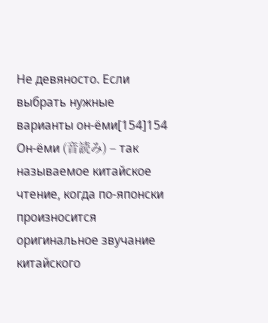Не девяносто. Если выбрать нужные варианты он-ёми[154]154
Он-ёми (音読み) – так называемое китайское чтение, когда по-японски произносится оригинальное звучание китайского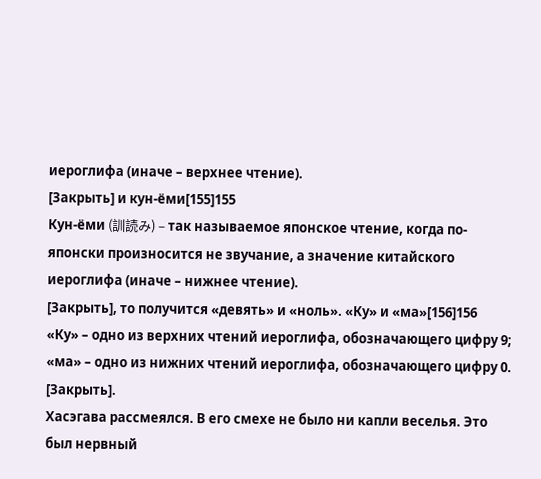иероглифа (иначе – верхнее чтение).
[Закрыть] и кун-ёми[155]155
Кун-ёми (訓読み) – так называемое японское чтение, когда по-японски произносится не звучание, а значение китайского иероглифа (иначе – нижнее чтение).
[Закрыть], то получится «девять» и «ноль». «Ку» и «ма»[156]156
«Ку» – одно из верхних чтений иероглифа, обозначающего цифру 9; «ма» – одно из нижних чтений иероглифа, обозначающего цифру 0.
[Закрыть].
Хасэгава рассмеялся. В его смехе не было ни капли веселья. Это был нервный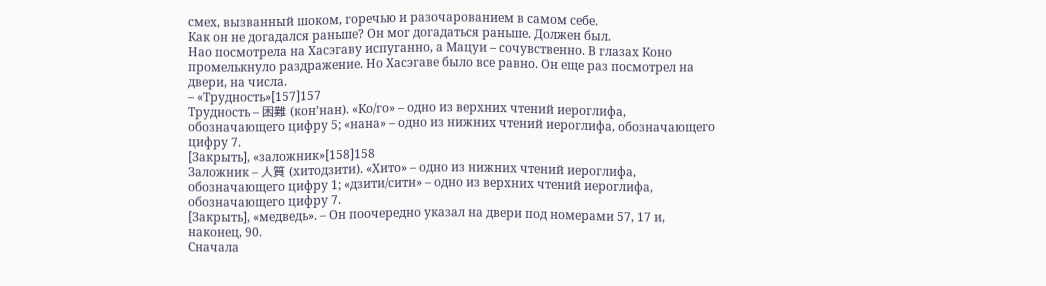смех, вызванный шоком, горечью и разочарованием в самом себе.
Как он не догадался раньше? Он мог догадаться раньше. Должен был.
Нао посмотрела на Хасэгаву испуганно, а Мацуи – сочувственно. В глазах Коно промелькнуло раздражение. Но Хасэгаве было все равно. Он еще раз посмотрел на двери, на числа.
– «Трудность»[157]157
Трудность – 困難 (кон’нан). «Ко/го» – одно из верхних чтений иероглифа, обозначающего цифру 5; «нана» – одно из нижних чтений иероглифа, обозначающего цифру 7.
[Закрыть], «заложник»[158]158
Заложник – 人質 (хитодзити). «Хито» – одно из нижних чтений иероглифа, обозначающего цифру 1; «дзити/сити» – одно из верхних чтений иероглифа, обозначающего цифру 7.
[Закрыть], «медведь». – Он поочередно указал на двери под номерами 57, 17 и, наконец, 90.
Сначала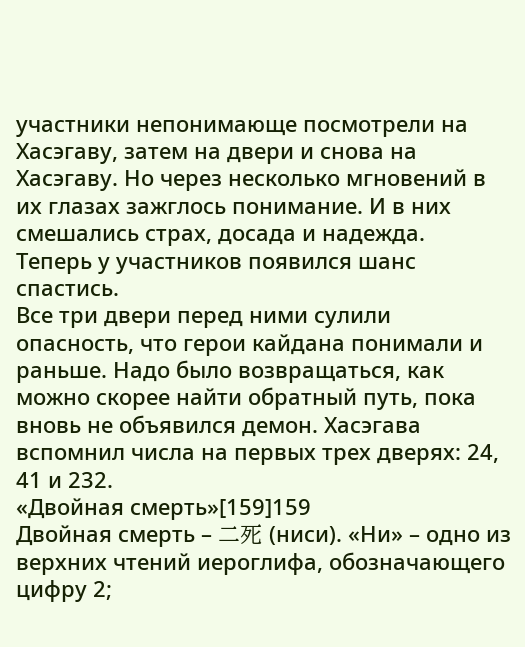участники непонимающе посмотрели на Хасэгаву, затем на двери и снова на Хасэгаву. Но через несколько мгновений в их глазах зажглось понимание. И в них смешались страх, досада и надежда.
Теперь у участников появился шанс спастись.
Все три двери перед ними сулили опасность, что герои кайдана понимали и раньше. Надо было возвращаться, как можно скорее найти обратный путь, пока вновь не объявился демон. Хасэгава вспомнил числа на первых трех дверях: 24, 41 и 232.
«Двойная смерть»[159]159
Двойная смерть – 二死 (ниси). «Ни» – одно из верхних чтений иероглифа, обозначающего цифру 2;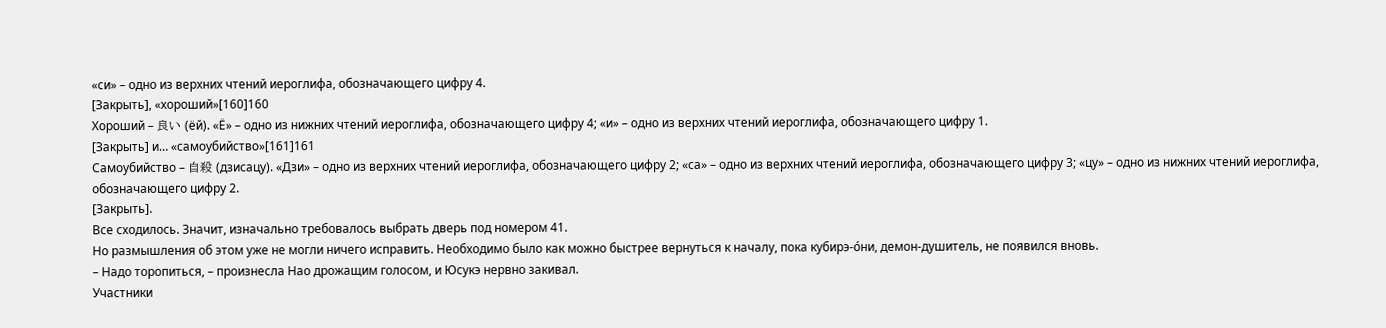«си» – одно из верхних чтений иероглифа, обозначающего цифру 4.
[Закрыть], «хороший»[160]160
Хороший – 良い (ёй). «Ё» – одно из нижних чтений иероглифа, обозначающего цифру 4; «и» – одно из верхних чтений иероглифа, обозначающего цифру 1.
[Закрыть] и… «самоубийство»[161]161
Самоубийство – 自殺 (дзисацу). «Дзи» – одно из верхних чтений иероглифа, обозначающего цифру 2; «са» – одно из верхних чтений иероглифа, обозначающего цифру 3; «цу» – одно из нижних чтений иероглифа, обозначающего цифру 2.
[Закрыть].
Все сходилось. Значит, изначально требовалось выбрать дверь под номером 41.
Но размышления об этом уже не могли ничего исправить. Необходимо было как можно быстрее вернуться к началу, пока кубирэ-о́ни, демон-душитель, не появился вновь.
– Надо торопиться, – произнесла Нао дрожащим голосом, и Юсукэ нервно закивал.
Участники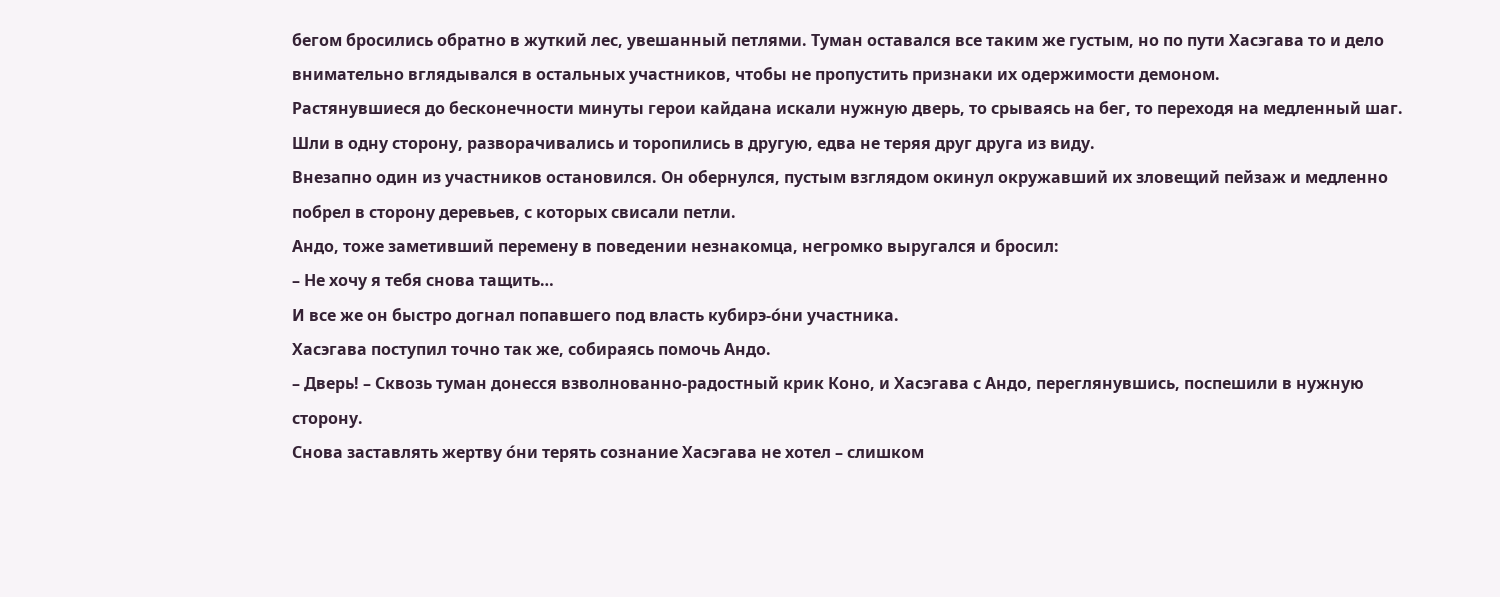бегом бросились обратно в жуткий лес, увешанный петлями. Туман оставался все таким же густым, но по пути Хасэгава то и дело внимательно вглядывался в остальных участников, чтобы не пропустить признаки их одержимости демоном.
Растянувшиеся до бесконечности минуты герои кайдана искали нужную дверь, то срываясь на бег, то переходя на медленный шаг. Шли в одну сторону, разворачивались и торопились в другую, едва не теряя друг друга из виду.
Внезапно один из участников остановился. Он обернулся, пустым взглядом окинул окружавший их зловещий пейзаж и медленно побрел в сторону деревьев, с которых свисали петли.
Андо, тоже заметивший перемену в поведении незнакомца, негромко выругался и бросил:
– Не хочу я тебя снова тащить…
И все же он быстро догнал попавшего под власть кубирэ-о́ни участника.
Хасэгава поступил точно так же, собираясь помочь Андо.
– Дверь! – Сквозь туман донесся взволнованно-радостный крик Коно, и Хасэгава с Андо, переглянувшись, поспешили в нужную сторону.
Снова заставлять жертву о́ни терять сознание Хасэгава не хотел – слишком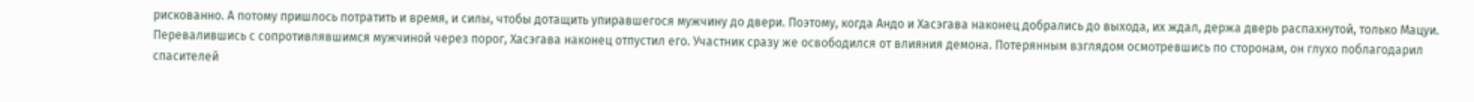рискованно. А потому пришлось потратить и время, и силы, чтобы дотащить упиравшегося мужчину до двери. Поэтому, когда Андо и Хасэгава наконец добрались до выхода, их ждал, держа дверь распахнутой, только Мацуи.
Перевалившись с сопротивлявшимся мужчиной через порог, Хасэгава наконец отпустил его. Участник сразу же освободился от влияния демона. Потерянным взглядом осмотревшись по сторонам, он глухо поблагодарил спасителей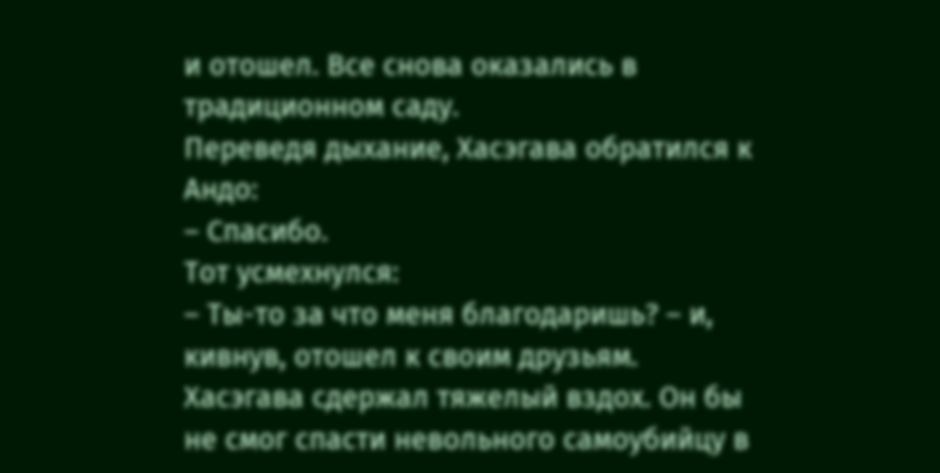и отошел. Все снова оказались в традиционном саду.
Переведя дыхание, Хасэгава обратился к Андо:
– Спасибо.
Тот усмехнулся:
– Ты-то за что меня благодаришь? – и, кивнув, отошел к своим друзьям.
Хасэгава сдержал тяжелый вздох. Он бы не смог спасти невольного самоубийцу в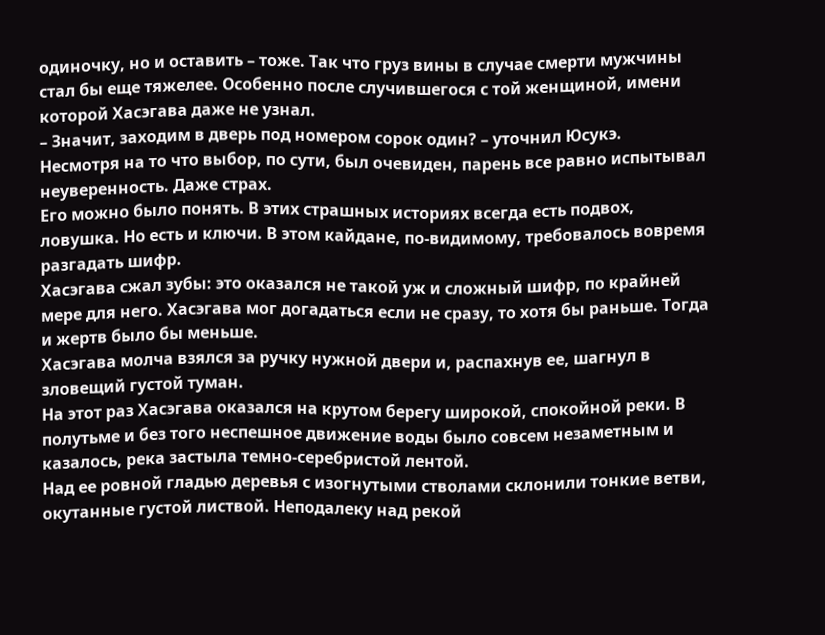одиночку, но и оставить – тоже. Так что груз вины в случае смерти мужчины стал бы еще тяжелее. Особенно после случившегося с той женщиной, имени которой Хасэгава даже не узнал.
– Значит, заходим в дверь под номером сорок один? – уточнил Юсукэ.
Несмотря на то что выбор, по сути, был очевиден, парень все равно испытывал неуверенность. Даже страх.
Его можно было понять. В этих страшных историях всегда есть подвох, ловушка. Но есть и ключи. В этом кайдане, по-видимому, требовалось вовремя разгадать шифр.
Хасэгава сжал зубы: это оказался не такой уж и сложный шифр, по крайней мере для него. Хасэгава мог догадаться если не сразу, то хотя бы раньше. Тогда и жертв было бы меньше.
Хасэгава молча взялся за ручку нужной двери и, распахнув ее, шагнул в зловещий густой туман.
На этот раз Хасэгава оказался на крутом берегу широкой, спокойной реки. В полутьме и без того неспешное движение воды было совсем незаметным и казалось, река застыла темно-серебристой лентой.
Над ее ровной гладью деревья с изогнутыми стволами склонили тонкие ветви, окутанные густой листвой. Неподалеку над рекой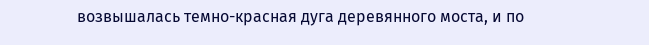возвышалась темно-красная дуга деревянного моста, и по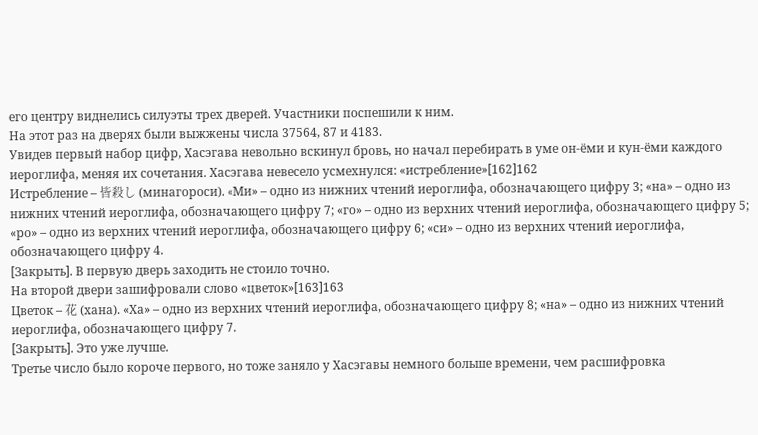его центру виднелись силуэты трех дверей. Участники поспешили к ним.
На этот раз на дверях были выжжены числа 37564, 87 и 4183.
Увидев первый набор цифр, Хасэгава невольно вскинул бровь, но начал перебирать в уме он-ёми и кун-ёми каждого иероглифа, меняя их сочетания. Хасэгава невесело усмехнулся: «истребление»[162]162
Истребление – 皆殺し (минагороси). «Mи» – одно из нижних чтений иероглифа, обозначающего цифру 3; «на» – одно из нижних чтений иероглифа, обозначающего цифру 7; «го» – одно из верхних чтений иероглифа, обозначающего цифру 5; «ро» – одно из верхних чтений иероглифа, обозначающего цифру 6; «си» – одно из верхних чтений иероглифа, обозначающего цифру 4.
[Закрыть]. В первую дверь заходить не стоило точно.
На второй двери зашифровали слово «цветок»[163]163
Цветок – 花 (хана). «Ха» – одно из верхних чтений иероглифа, обозначающего цифру 8; «на» – одно из нижних чтений иероглифа, обозначающего цифру 7.
[Закрыть]. Это уже лучше.
Третье число было короче первого, но тоже заняло у Хасэгавы немного больше времени, чем расшифровка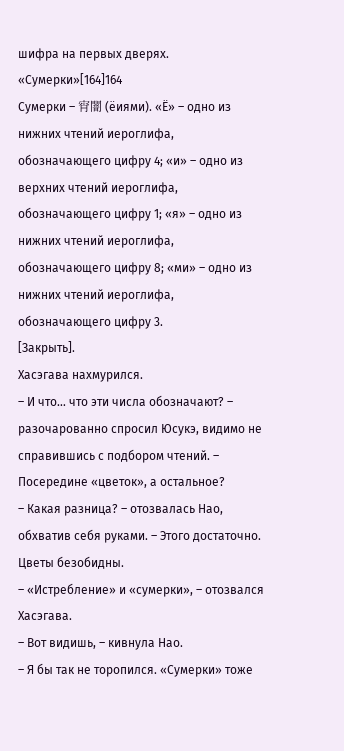шифра на первых дверях. «Сумерки»[164]164
Сумерки – 宵闇 (ёиями). «Ё» – одно из нижних чтений иероглифа, обозначающего цифру 4; «и» – одно из верхних чтений иероглифа, обозначающего цифру 1; «я» – одно из нижних чтений иероглифа, обозначающего цифру 8; «ми» – одно из нижних чтений иероглифа, обозначающего цифру 3.
[Закрыть].
Хасэгава нахмурился.
– И что… что эти числа обозначают? – разочарованно спросил Юсукэ, видимо не справившись с подбором чтений. – Посередине «цветок», а остальное?
– Какая разница? – отозвалась Нао, обхватив себя руками. – Этого достаточно. Цветы безобидны.
– «Истребление» и «сумерки», – отозвался Хасэгава.
– Вот видишь, – кивнула Нао.
– Я бы так не торопился. «Сумерки» тоже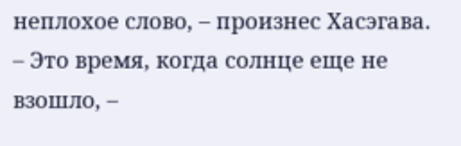неплохое слово, – произнес Хасэгава.
– Это время, когда солнце еще не взошло, –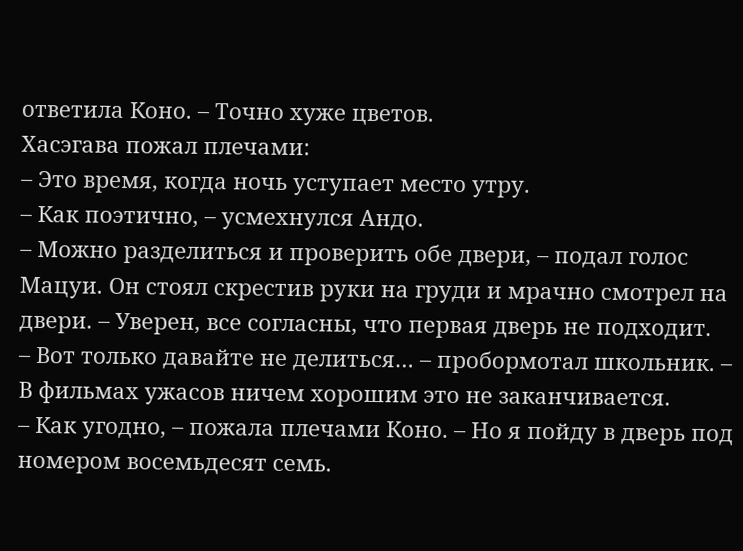ответила Коно. – Точно хуже цветов.
Хасэгава пожал плечами:
– Это время, когда ночь уступает место утру.
– Как поэтично, – усмехнулся Андо.
– Можно разделиться и проверить обе двери, – подал голос Мацуи. Он стоял скрестив руки на груди и мрачно смотрел на двери. – Уверен, все согласны, что первая дверь не подходит.
– Вот только давайте не делиться… – пробормотал школьник. – В фильмах ужасов ничем хорошим это не заканчивается.
– Как угодно, – пожала плечами Коно. – Но я пойду в дверь под номером восемьдесят семь.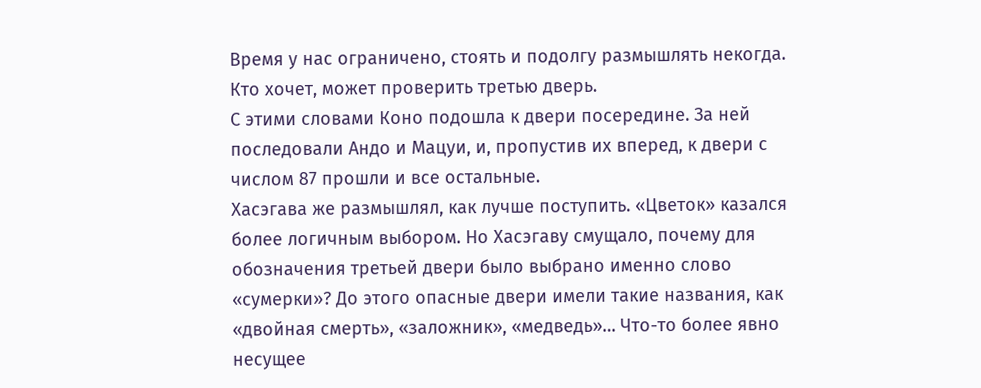Время у нас ограничено, стоять и подолгу размышлять некогда. Кто хочет, может проверить третью дверь.
С этими словами Коно подошла к двери посередине. За ней последовали Андо и Мацуи, и, пропустив их вперед, к двери с числом 87 прошли и все остальные.
Хасэгава же размышлял, как лучше поступить. «Цветок» казался более логичным выбором. Но Хасэгаву смущало, почему для обозначения третьей двери было выбрано именно слово «сумерки»? До этого опасные двери имели такие названия, как «двойная смерть», «заложник», «медведь»… Что-то более явно несущее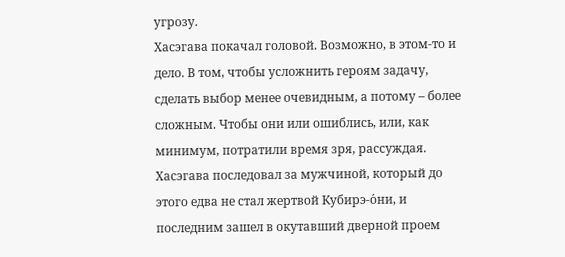угрозу.
Хасэгава покачал головой. Возможно, в этом-то и дело. В том, чтобы усложнить героям задачу, сделать выбор менее очевидным, а потому – более сложным. Чтобы они или ошиблись, или, как минимум, потратили время зря, рассуждая.
Хасэгава последовал за мужчиной, который до этого едва не стал жертвой Кубирэ-о́ни, и последним зашел в окутавший дверной проем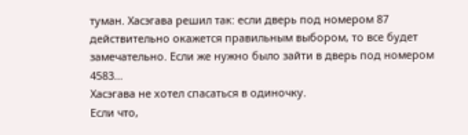туман. Хасэгава решил так: если дверь под номером 87 действительно окажется правильным выбором, то все будет замечательно. Если же нужно было зайти в дверь под номером 4583…
Хасэгава не хотел спасаться в одиночку.
Если что,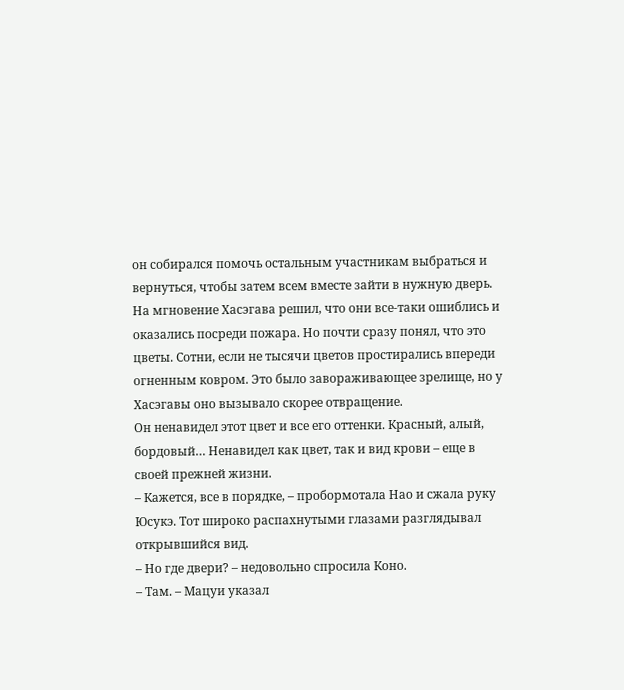он собирался помочь остальным участникам выбраться и вернуться, чтобы затем всем вместе зайти в нужную дверь.
На мгновение Хасэгава решил, что они все-таки ошиблись и оказались посреди пожара. Но почти сразу понял, что это цветы. Сотни, если не тысячи цветов простирались впереди огненным ковром. Это было завораживающее зрелище, но у Хасэгавы оно вызывало скорее отвращение.
Он ненавидел этот цвет и все его оттенки. Красный, алый, бордовый… Ненавидел как цвет, так и вид крови – еще в своей прежней жизни.
– Кажется, все в порядке, – пробормотала Нао и сжала руку Юсукэ. Тот широко распахнутыми глазами разглядывал открывшийся вид.
– Но где двери? – недовольно спросила Коно.
– Там. – Мацуи указал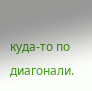куда-то по диагонали.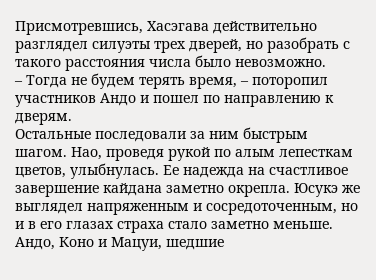Присмотревшись, Хасэгава действительно разглядел силуэты трех дверей, но разобрать с такого расстояния числа было невозможно.
– Тогда не будем терять время, – поторопил участников Андо и пошел по направлению к дверям.
Остальные последовали за ним быстрым шагом. Нао, проведя рукой по алым лепесткам цветов, улыбнулась. Ее надежда на счастливое завершение кайдана заметно окрепла. Юсукэ же выглядел напряженным и сосредоточенным, но и в его глазах страха стало заметно меньше. Андо, Коно и Мацуи, шедшие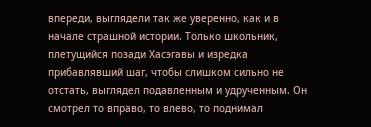впереди, выглядели так же уверенно, как и в начале страшной истории. Только школьник, плетущийся позади Хасэгавы и изредка прибавлявший шаг, чтобы слишком сильно не отстать, выглядел подавленным и удрученным. Он смотрел то вправо, то влево, то поднимал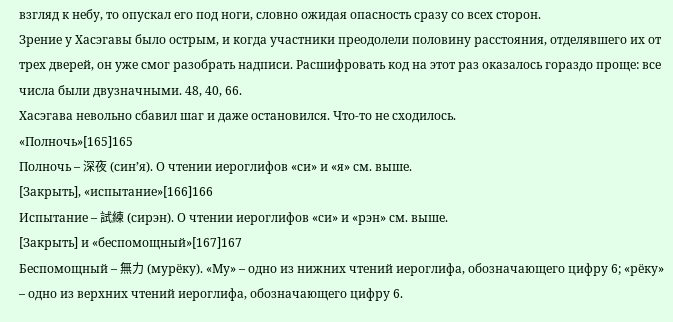взгляд к небу, то опускал его под ноги, словно ожидая опасность сразу со всех сторон.
Зрение у Хасэгавы было острым, и когда участники преодолели половину расстояния, отделявшего их от трех дверей, он уже смог разобрать надписи. Расшифровать код на этот раз оказалось гораздо проще: все числа были двузначными. 48, 40, 66.
Хасэгава невольно сбавил шаг и даже остановился. Что-то не сходилось.
«Полночь»[165]165
Полночь – 深夜 (син’я). О чтении иероглифов «си» и «я» см. выше.
[Закрыть], «испытание»[166]166
Испытание – 試練 (сирэн). О чтении иероглифов «си» и «рэн» см. выше.
[Закрыть] и «беспомощный»[167]167
Беспомощный – 無力 (мурёку). «Му» – одно из нижних чтений иероглифа, обозначающего цифру 6; «рёку» – одно из верхних чтений иероглифа, обозначающего цифру 6.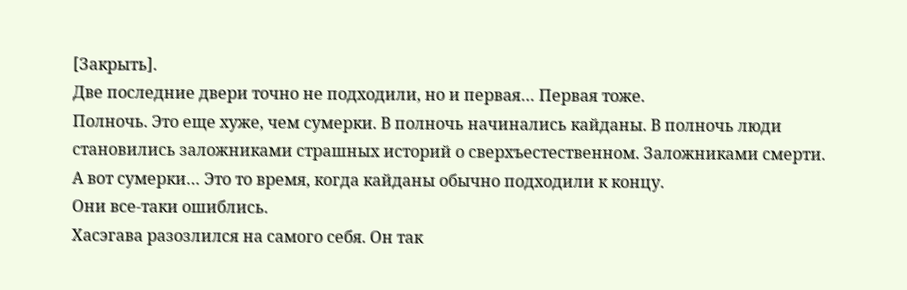[Закрыть].
Две последние двери точно не подходили, но и первая… Первая тоже.
Полночь. Это еще хуже, чем сумерки. В полночь начинались кайданы. В полночь люди становились заложниками страшных историй о сверхъестественном. Заложниками смерти.
А вот сумерки… Это то время, когда кайданы обычно подходили к концу.
Они все-таки ошиблись.
Хасэгава разозлился на самого себя. Он так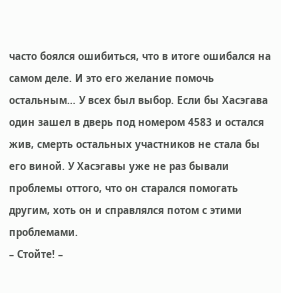часто боялся ошибиться, что в итоге ошибался на самом деле. И это его желание помочь остальным… У всех был выбор. Если бы Хасэгава один зашел в дверь под номером 4583 и остался жив, смерть остальных участников не стала бы его виной. У Хасэгавы уже не раз бывали проблемы оттого, что он старался помогать другим, хоть он и справлялся потом с этими проблемами.
– Стойте! –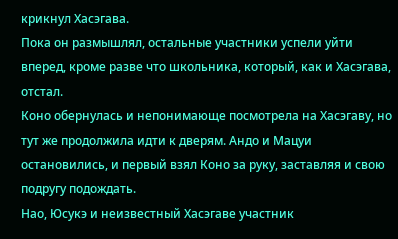крикнул Хасэгава.
Пока он размышлял, остальные участники успели уйти вперед, кроме разве что школьника, который, как и Хасэгава, отстал.
Коно обернулась и непонимающе посмотрела на Хасэгаву, но тут же продолжила идти к дверям. Андо и Мацуи остановились, и первый взял Коно за руку, заставляя и свою подругу подождать.
Нао, Юсукэ и неизвестный Хасэгаве участник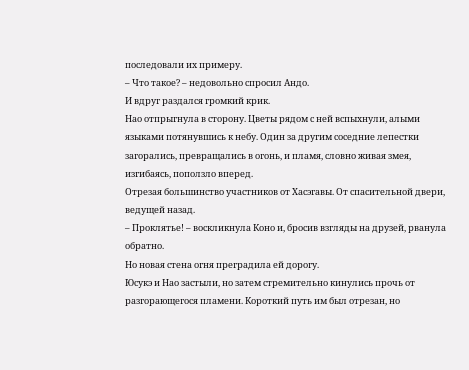последовали их примеру.
– Что такое? – недовольно спросил Андо.
И вдруг раздался громкий крик.
Нао отпрыгнула в сторону. Цветы рядом с ней вспыхнули, алыми языками потянувшись к небу. Один за другим соседние лепестки загорались, превращались в огонь, и пламя, словно живая змея, изгибаясь, поползло вперед.
Отрезая большинство участников от Хасэгавы. От спасительной двери, ведущей назад.
– Проклятье! – воскликнула Коно и, бросив взгляды на друзей, рванула обратно.
Но новая стена огня преградила ей дорогу.
Юсукэ и Нао застыли, но затем стремительно кинулись прочь от разгорающегося пламени. Короткий путь им был отрезан, но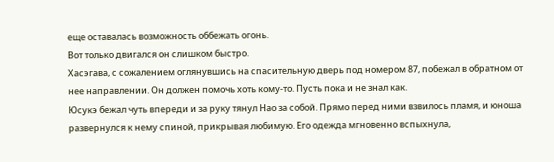еще оставалась возможность оббежать огонь.
Вот только двигался он слишком быстро.
Хасэгава, с сожалением оглянувшись на спасительную дверь под номером 87, побежал в обратном от нее направлении. Он должен помочь хоть кому-то. Пусть пока и не знал как.
Юсукэ бежал чуть впереди и за руку тянул Нао за собой. Прямо перед ними взвилось пламя, и юноша развернулся к нему спиной, прикрывая любимую. Его одежда мгновенно вспыхнула,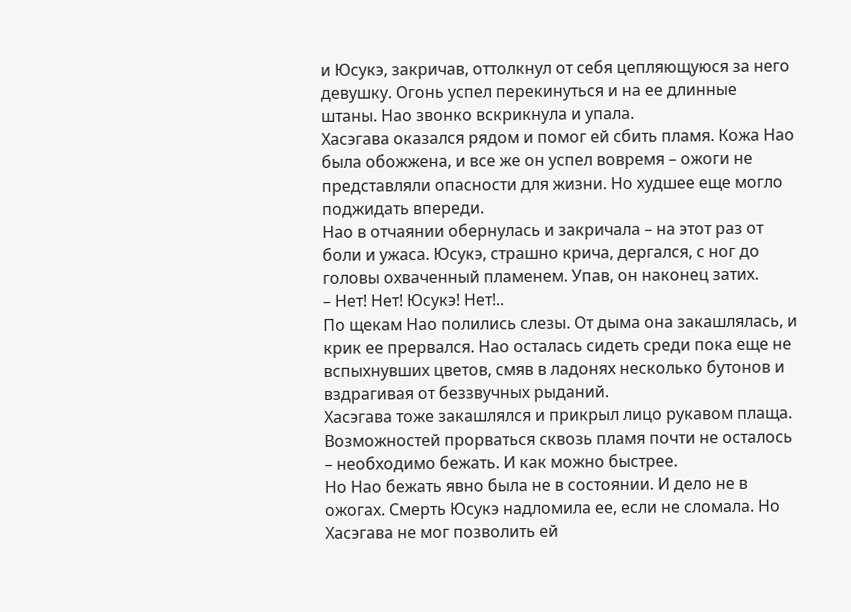и Юсукэ, закричав, оттолкнул от себя цепляющуюся за него девушку. Огонь успел перекинуться и на ее длинные штаны. Нао звонко вскрикнула и упала.
Хасэгава оказался рядом и помог ей сбить пламя. Кожа Нао была обожжена, и все же он успел вовремя – ожоги не представляли опасности для жизни. Но худшее еще могло поджидать впереди.
Нао в отчаянии обернулась и закричала – на этот раз от боли и ужаса. Юсукэ, страшно крича, дергался, с ног до головы охваченный пламенем. Упав, он наконец затих.
– Нет! Нет! Юсукэ! Нет!..
По щекам Нао полились слезы. От дыма она закашлялась, и крик ее прервался. Нао осталась сидеть среди пока еще не вспыхнувших цветов, смяв в ладонях несколько бутонов и вздрагивая от беззвучных рыданий.
Хасэгава тоже закашлялся и прикрыл лицо рукавом плаща. Возможностей прорваться сквозь пламя почти не осталось – необходимо бежать. И как можно быстрее.
Но Нао бежать явно была не в состоянии. И дело не в ожогах. Смерть Юсукэ надломила ее, если не сломала. Но Хасэгава не мог позволить ей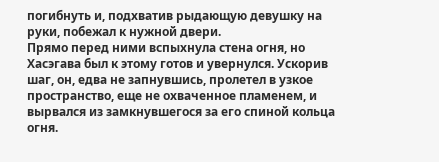погибнуть и, подхватив рыдающую девушку на руки, побежал к нужной двери.
Прямо перед ними вспыхнула стена огня, но Хасэгава был к этому готов и увернулся. Ускорив шаг, он, едва не запнувшись, пролетел в узкое пространство, еще не охваченное пламенем, и вырвался из замкнувшегося за его спиной кольца огня.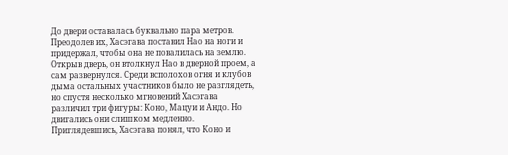До двери оставалась буквально пара метров. Преодолев их, Хасэгава поставил Нао на ноги и придержал, чтобы она не повалилась на землю. Открыв дверь, он втолкнул Нао в дверной проем, а сам развернулся. Среди всполохов огня и клубов дыма остальных участников было не разглядеть, но спустя несколько мгновений Хасэгава различил три фигуры: Коно, Мацуи и Андо. Но двигались они слишком медленно.
Приглядевшись, Хасэгава понял, что Коно и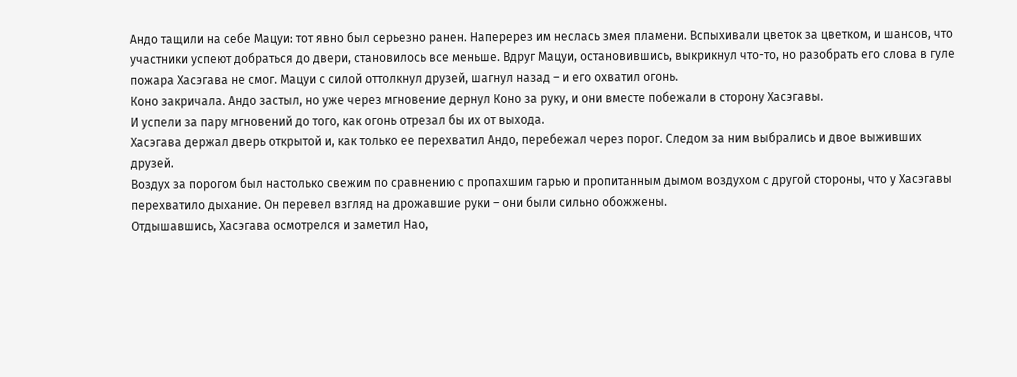Андо тащили на себе Мацуи: тот явно был серьезно ранен. Наперерез им неслась змея пламени. Вспыхивали цветок за цветком, и шансов, что участники успеют добраться до двери, становилось все меньше. Вдруг Мацуи, остановившись, выкрикнул что-то, но разобрать его слова в гуле пожара Хасэгава не смог. Мацуи с силой оттолкнул друзей, шагнул назад – и его охватил огонь.
Коно закричала. Андо застыл, но уже через мгновение дернул Коно за руку, и они вместе побежали в сторону Хасэгавы.
И успели за пару мгновений до того, как огонь отрезал бы их от выхода.
Хасэгава держал дверь открытой и, как только ее перехватил Андо, перебежал через порог. Следом за ним выбрались и двое выживших друзей.
Воздух за порогом был настолько свежим по сравнению с пропахшим гарью и пропитанным дымом воздухом с другой стороны, что у Хасэгавы перехватило дыхание. Он перевел взгляд на дрожавшие руки – они были сильно обожжены.
Отдышавшись, Хасэгава осмотрелся и заметил Нао,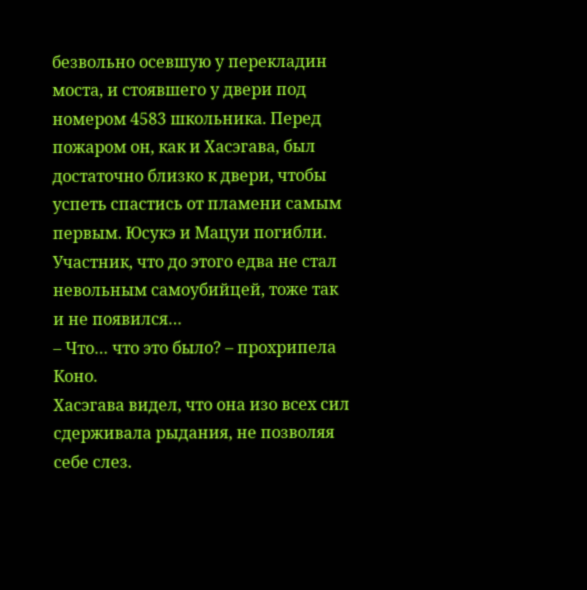безвольно осевшую у перекладин моста, и стоявшего у двери под номером 4583 школьника. Перед пожаром он, как и Хасэгава, был достаточно близко к двери, чтобы успеть спастись от пламени самым первым. Юсукэ и Мацуи погибли. Участник, что до этого едва не стал невольным самоубийцей, тоже так и не появился…
– Что… что это было? – прохрипела Коно.
Хасэгава видел, что она изо всех сил сдерживала рыдания, не позволяя себе слез.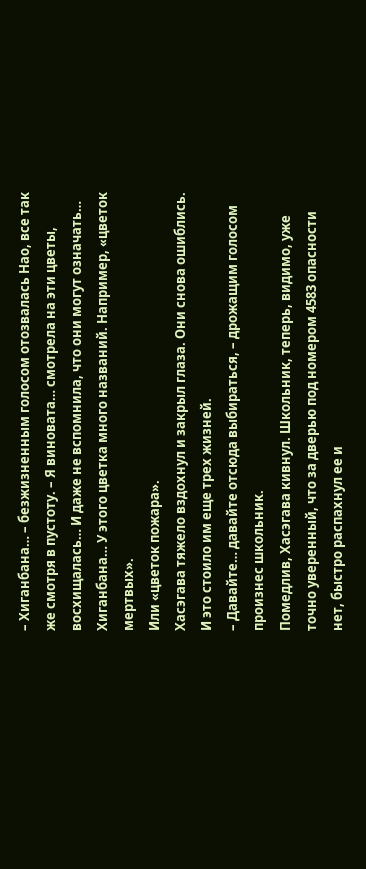– Хиганбана… – безжизненным голосом отозвалась Нао, все так же смотря в пустоту. – Я виновата… смотрела на эти цветы, восхищалась… И даже не вспомнила, что они могут означать…
Хиганбана… У этого цветка много названий. Например, «цветок мертвых».
Или «цветок пожара».
Хасэгава тяжело вздохнул и закрыл глаза. Они снова ошиблись. И это стоило им еще трех жизней.
– Давайте… давайте отсюда выбираться, – дрожащим голосом произнес школьник.
Помедлив, Хасэгава кивнул. Школьник, теперь, видимо, уже точно уверенный, что за дверью под номером 4583 опасности нет, быстро распахнул ее и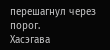перешагнул через порог.
Хасэгава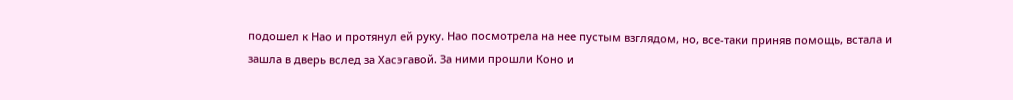подошел к Нао и протянул ей руку. Нао посмотрела на нее пустым взглядом, но, все-таки приняв помощь, встала и зашла в дверь вслед за Хасэгавой. За ними прошли Коно и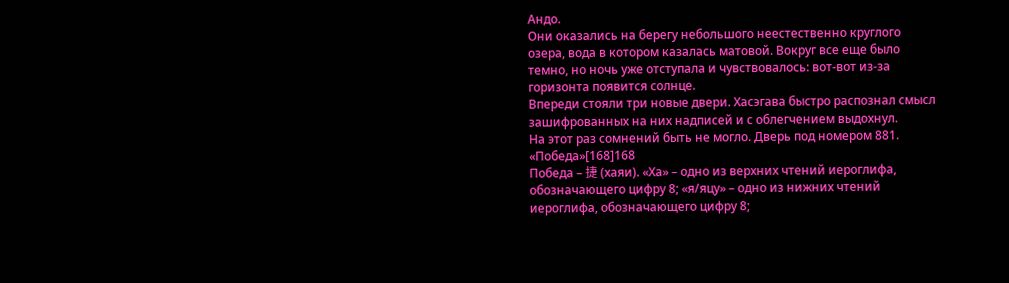Андо.
Они оказались на берегу небольшого неестественно круглого озера, вода в котором казалась матовой. Вокруг все еще было темно, но ночь уже отступала и чувствовалось: вот-вот из-за горизонта появится солнце.
Впереди стояли три новые двери. Хасэгава быстро распознал смысл зашифрованных на них надписей и с облегчением выдохнул.
На этот раз сомнений быть не могло. Дверь под номером 881.
«Победа»[168]168
Победа – 捷 (хаяи). «Ха» – одно из верхних чтений иероглифа, обозначающего цифру 8; «я/яцу» – одно из нижних чтений иероглифа, обозначающего цифру 8;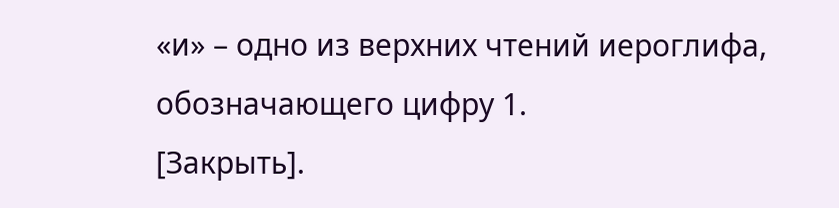«и» – одно из верхних чтений иероглифа, обозначающего цифру 1.
[Закрыть].